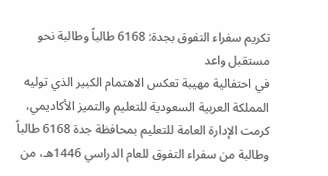تكريم سفراء التفوق بجدة: 6168 طالباً وطالبة نحو مستقبل واعد
في احتفالية مهيبة تعكس الاهتمام الكبير الذي توليه المملكة العربية السعودية للتعليم والتميز الأكاديمي، كرمت الإدارة العامة للتعليم بمحافظة جدة 6168 طالباً وطالبة من سفراء التفوق للعام الدراسي 1446هـ، من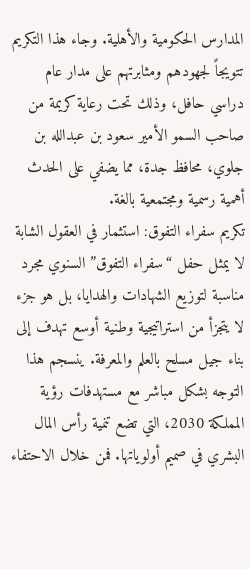المدارس الحكومية والأهلية. وجاء هذا التكريم تتويجاً لجهودهم ومثابرتهم على مدار عام دراسي حافل، وذلك تحت رعاية كريمة من صاحب السمو الأمير سعود بن عبدالله بن جلوي، محافظ جدة، مما يضفي على الحدث أهمية رسمية ومجتمعية بالغة.
تكريم سفراء التفوق: استثمار في العقول الشابة
لا يمثل حفل “سفراء التفوق” السنوي مجرد مناسبة لتوزيع الشهادات والهدايا، بل هو جزء لا يتجزأ من استراتيجية وطنية أوسع تهدف إلى بناء جيل مسلح بالعلم والمعرفة. ينسجم هذا التوجه بشكل مباشر مع مستهدفات رؤية المملكة 2030، التي تضع تنمية رأس المال البشري في صميم أولوياتها. فمن خلال الاحتفاء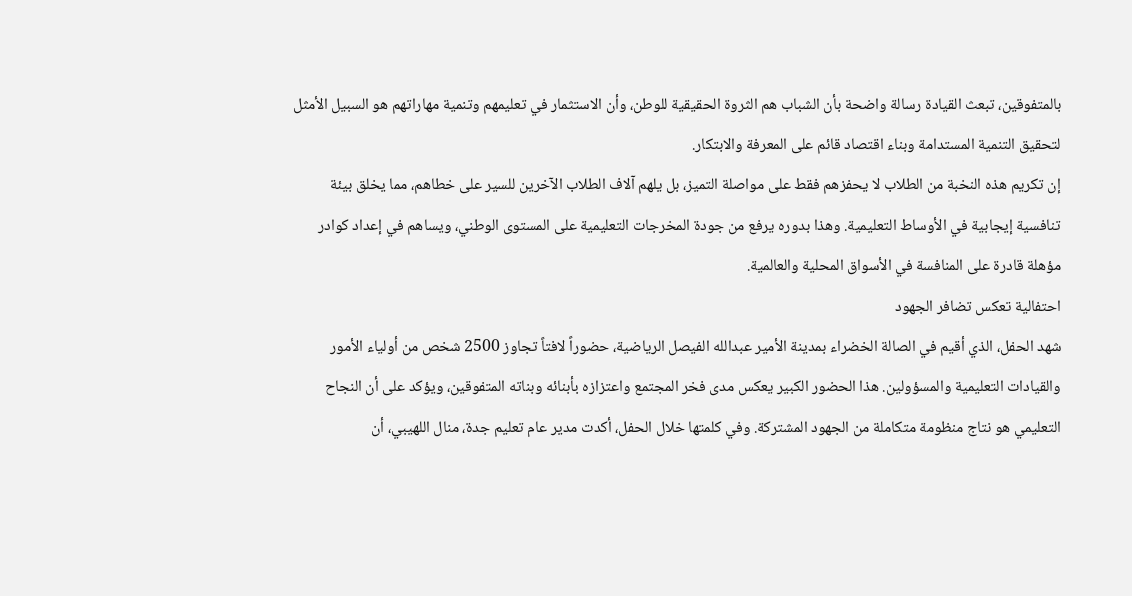بالمتفوقين، تبعث القيادة رسالة واضحة بأن الشباب هم الثروة الحقيقية للوطن، وأن الاستثمار في تعليمهم وتنمية مهاراتهم هو السبيل الأمثل لتحقيق التنمية المستدامة وبناء اقتصاد قائم على المعرفة والابتكار.
إن تكريم هذه النخبة من الطلاب لا يحفزهم فقط على مواصلة التميز، بل يلهم آلاف الطلاب الآخرين للسير على خطاهم، مما يخلق بيئة تنافسية إيجابية في الأوساط التعليمية. وهذا بدوره يرفع من جودة المخرجات التعليمية على المستوى الوطني، ويساهم في إعداد كوادر مؤهلة قادرة على المنافسة في الأسواق المحلية والعالمية.
احتفالية تعكس تضافر الجهود
شهد الحفل، الذي أقيم في الصالة الخضراء بمدينة الأمير عبدالله الفيصل الرياضية، حضوراً لافتاً تجاوز 2500 شخص من أولياء الأمور والقيادات التعليمية والمسؤولين. هذا الحضور الكبير يعكس مدى فخر المجتمع واعتزازه بأبنائه وبناته المتفوقين، ويؤكد على أن النجاح التعليمي هو نتاج منظومة متكاملة من الجهود المشتركة. وفي كلمتها خلال الحفل، أكدت مدير عام تعليم جدة، منال اللهيبي، أن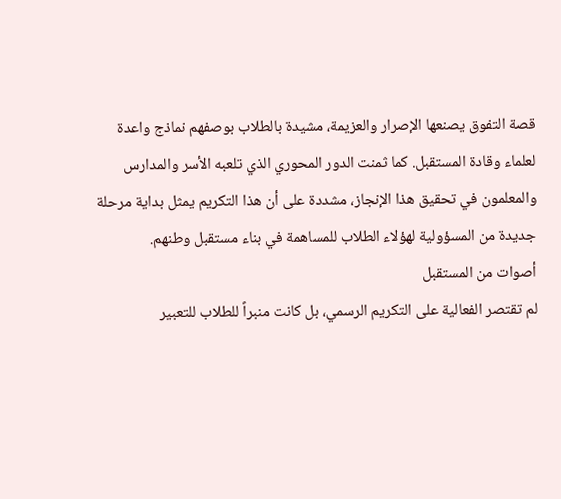قصة التفوق يصنعها الإصرار والعزيمة، مشيدة بالطلاب بوصفهم نماذج واعدة لعلماء وقادة المستقبل. كما ثمنت الدور المحوري الذي تلعبه الأسر والمدارس والمعلمون في تحقيق هذا الإنجاز، مشددة على أن هذا التكريم يمثل بداية مرحلة جديدة من المسؤولية لهؤلاء الطلاب للمساهمة في بناء مستقبل وطنهم.
أصوات من المستقبل
لم تقتصر الفعالية على التكريم الرسمي، بل كانت منبراً للطلاب للتعبير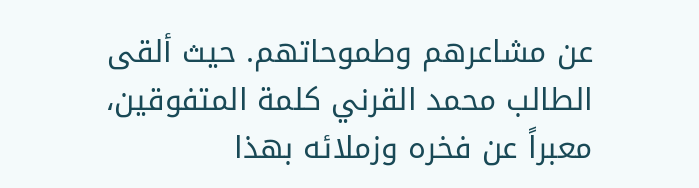عن مشاعرهم وطموحاتهم. حيث ألقى الطالب محمد القرني كلمة المتفوقين، معبراً عن فخره وزملائه بهذا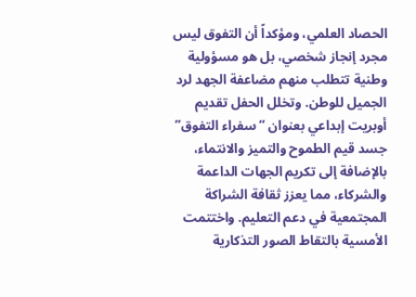الحصاد العلمي، ومؤكداً أن التفوق ليس مجرد إنجاز شخصي، بل هو مسؤولية وطنية تتطلب منهم مضاعفة الجهد لرد الجميل للوطن. وتخلل الحفل تقديم أوبريت إبداعي بعنوان “سفراء التفوق” جسد قيم الطموح والتميز والانتماء، بالإضافة إلى تكريم الجهات الداعمة والشركاء، مما يعزز ثقافة الشراكة المجتمعية في دعم التعليم. واختتمت الأمسية بالتقاط الصور التذكارية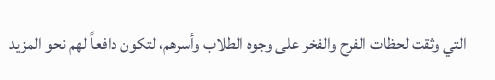التي وثقت لحظات الفرح والفخر على وجوه الطلاب وأسرهم، لتكون دافعاً لهم نحو المزيد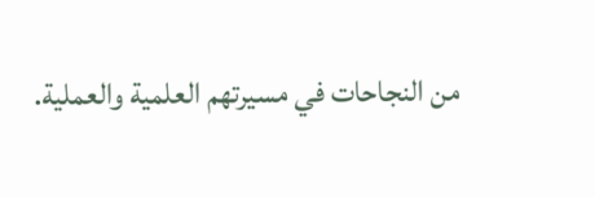من النجاحات في مسيرتهم العلمية والعملية.